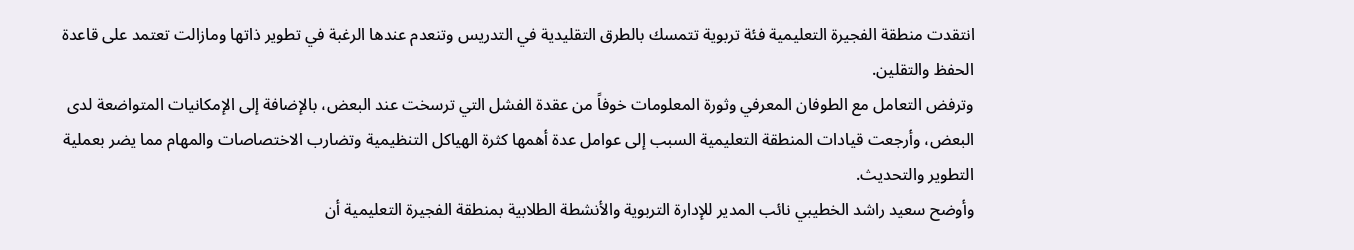انتقدت منطقة الفجيرة التعليمية فئة تربوية تتمسك بالطرق التقليدية في التدريس وتنعدم عندها الرغبة في تطوير ذاتها ومازالت تعتمد على قاعدة الحفظ والتقلين.
وترفض التعامل مع الطوفان المعرفي وثورة المعلومات خوفاً من عقدة الفشل التي ترسخت عند البعض، بالإضافة إلى الإمكانيات المتواضعة لدى البعض، وأرجعت قيادات المنطقة التعليمية السبب إلى عوامل عدة أهمها كثرة الهياكل التنظيمية وتضارب الاختصاصات والمهام مما يضر بعملية التطوير والتحديث.
وأوضح سعيد راشد الخطيبي نائب المدير للإدارة التربوية والأنشطة الطلابية بمنطقة الفجيرة التعليمية أن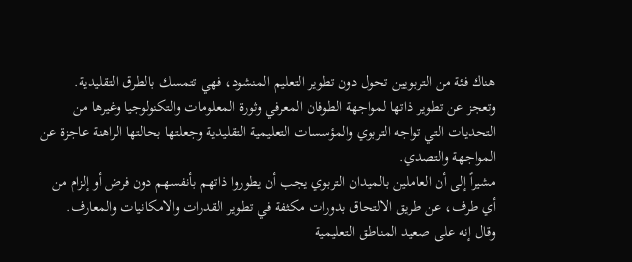هناك فئة من التربويين تحول دون تطوير التعليم المنشود، فهي تتمسك بالطرق التقليدية.
وتعجز عن تطوير ذاتها لمواجهة الطوفان المعرفي وثورة المعلومات والتكنولوجيا وغيرها من التحديات التي تواجه التربوي والمؤسسات التعليمية التقليدية وجعلتها بحالتها الراهنة عاجزة عن المواجهة والتصدي.
مشيراً إلى أن العاملين بالميدان التربوي يجب أن يطوروا ذاتهم بأنفسهم دون فرض أو إلزام من أي طرف، عن طريق الالتحاق بدورات مكثفة في تطوير القدرات والامكانيات والمعارف.
وقال إنه على صعيد المناطق التعليمية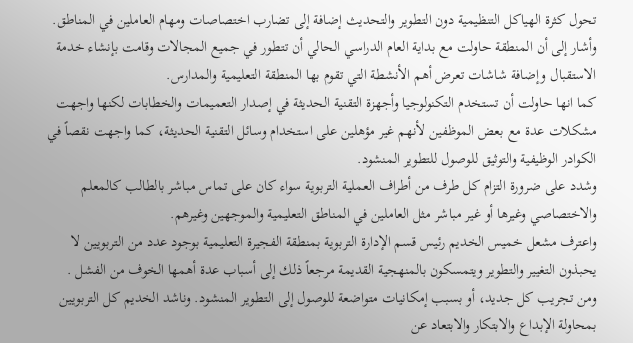تحول كثرة الهياكل التنظيمية دون التطوير والتحديث إضافة إلى تضارب اختصاصات ومهام العاملين في المناطق.
وأشار إلى أن المنطقة حاولت مع بداية العام الدراسي الحالي أن تتطور في جميع المجالات وقامت بإنشاء خدمة الاستقبال وإضافة شاشات تعرض أهم الأنشطة التي تقوم بها المنطقة التعليمية والمدارس.
كما انها حاولت أن تستخدم التكنولوجيا وأجهزة التقنية الحديثة في إصدار التعميمات والخطابات لكنها واجهت مشكلات عدة مع بعض الموظفين لأنهم غير مؤهلين على استخدام وسائل التقنية الحديثة، كما واجهت نقصاً في الكوادر الوظيفية والتوثيق للوصول للتطوير المنشود.
وشدد على ضرورة التزام كل طرف من أطراف العملية التربوية سواء كان على تماس مباشر بالطالب كالمعلم والاختصاصي وغيرها أو غير مباشر مثل العاملين في المناطق التعليمية والموجهين وغيرهم.
واعترف مشعل خميس الخديم رئيس قسم الإدارة التربوية بمنطقة الفجيرة التعليمية بوجود عدد من التربويين لا يحبذون التغيير والتطوير ويتمسكون بالمنهجية القديمة مرجعاً ذلك إلى أسباب عدة أهمها الخوف من الفشل .
ومن تجريب كل جديد، أو بسبب إمكانيات متواضعة للوصول إلى التطوير المنشود. وناشد الخديم كل التربويين بمحاولة الإبداع والابتكار والابتعاد عن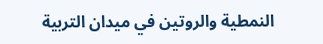النمطية والروتين في ميدان التربية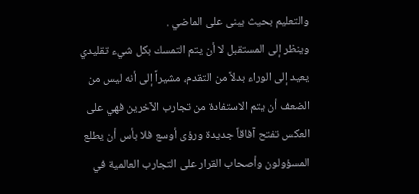والتعليم بحيث يبنى على الماضي .
وينظر إلى المستقبل لا أن يتم التمسك بكل شيء تقليدي يعيد إلى الوراء بدلاً من التقدم، مشيراً إلى أنه ليس من الضعف أن يتم الاستفادة من تجارب الآخرين فهي على العكس تفتح آفاقاً جديدة ورؤى أوسع فلا بأس أن يطلع المسؤولون وأصحاب القرار على التجارب العالمية في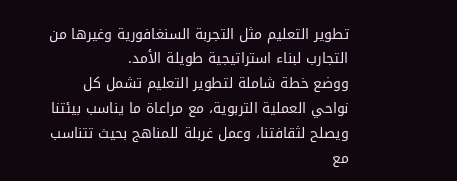تطوير التعليم مثل التجربة السنغافورية وغيرها من التجارب لبناء استراتيجية طويلة الأمد.
ووضع خطة شاملة لتطوير التعليم تشمل كل نواحي العملية التربوية، مع مراعاة ما يناسب بيئتنا ويصلح لثقافتنا، وعمل غربلة للمناهج بحيث تتناسب مع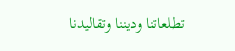تطلعاتنا وديننا وتقاليدنا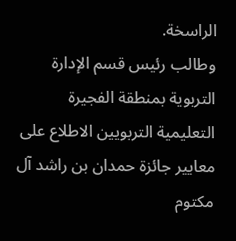الراسخة.
وطالب رئيس قسم الإدارة التربوية بمنطقة الفجيرة التعليمية التربويين الاطلاع على معايير جائزة حمدان بن راشد آل مكتوم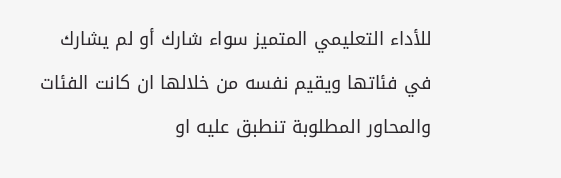للأداء التعليمي المتميز سواء شارك أو لم يشارك في فئاتها ويقيم نفسه من خلالها ان كانت الفئات والمحاور المطلوبة تنطبق عليه او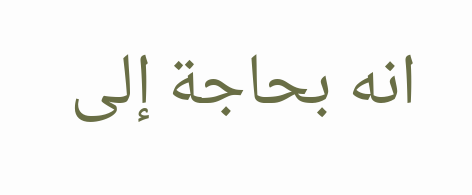انه بحاجة إلى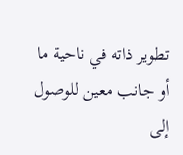تطوير ذاته في ناحية ما أو جانب معين للوصول إلى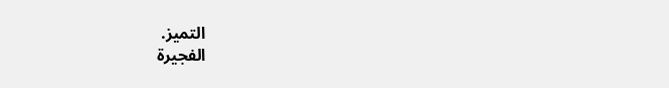التميز.
الفجيرة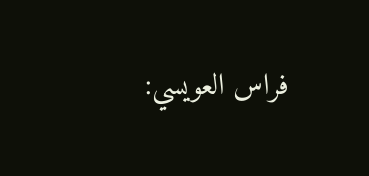فراس العويسي: